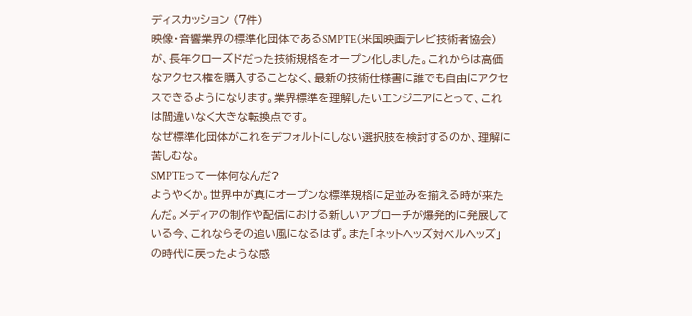ディスカッション (7件)
映像・音響業界の標準化団体であるSMPTE(米国映画テレビ技術者協会)が、長年クローズドだった技術規格をオープン化しました。これからは高価なアクセス権を購入することなく、最新の技術仕様書に誰でも自由にアクセスできるようになります。業界標準を理解したいエンジニアにとって、これは間違いなく大きな転換点です。
なぜ標準化団体がこれをデフォルトにしない選択肢を検討するのか、理解に苦しむな。
SMPTEって一体何なんだ?
ようやくか。世界中が真にオープンな標準規格に足並みを揃える時が来たんだ。メディアの制作や配信における新しいアプローチが爆発的に発展している今、これならその追い風になるはず。また「ネットヘッズ対ベルヘッズ」の時代に戻ったような感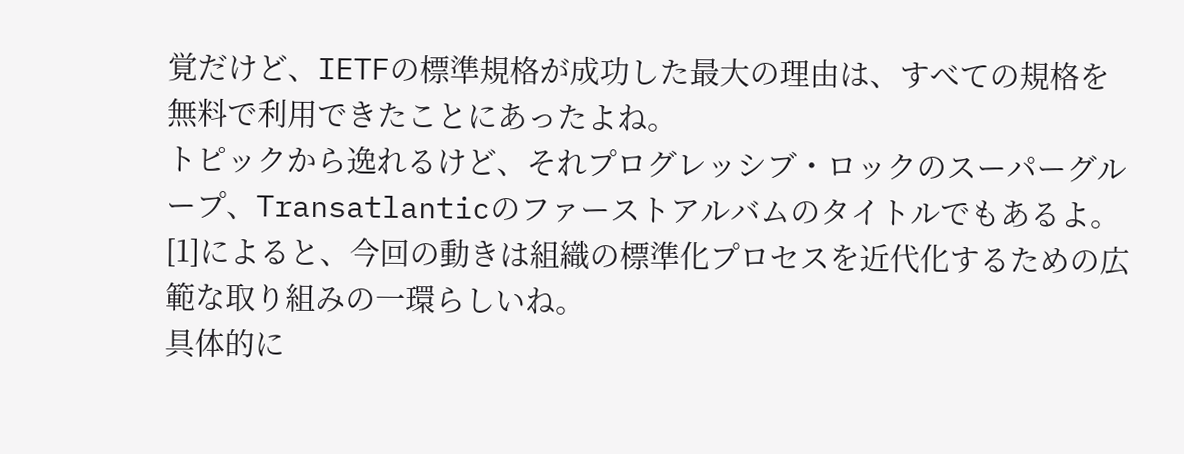覚だけど、IETFの標準規格が成功した最大の理由は、すべての規格を無料で利用できたことにあったよね。
トピックから逸れるけど、それプログレッシブ・ロックのスーパーグループ、Transatlanticのファーストアルバムのタイトルでもあるよ。
[1]によると、今回の動きは組織の標準化プロセスを近代化するための広範な取り組みの一環らしいね。
具体的に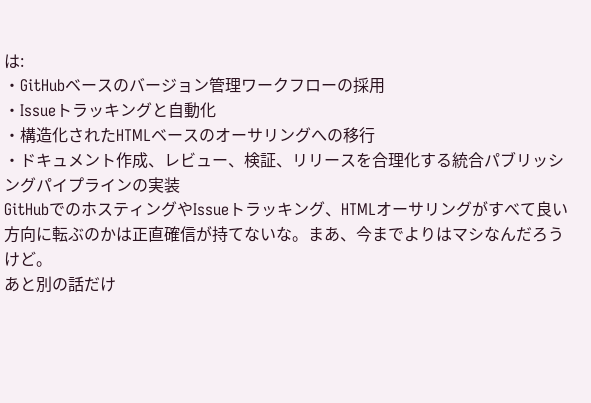は:
・GitHubベースのバージョン管理ワークフローの採用
・Issueトラッキングと自動化
・構造化されたHTMLベースのオーサリングへの移行
・ドキュメント作成、レビュー、検証、リリースを合理化する統合パブリッシングパイプラインの実装
GitHubでのホスティングやIssueトラッキング、HTMLオーサリングがすべて良い方向に転ぶのかは正直確信が持てないな。まあ、今までよりはマシなんだろうけど。
あと別の話だけ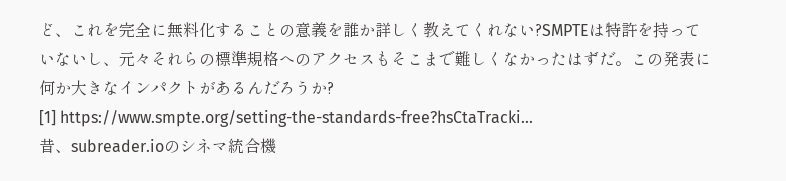ど、これを完全に無料化することの意義を誰か詳しく教えてくれない?SMPTEは特許を持っていないし、元々それらの標準規格へのアクセスもそこまで難しくなかったはずだ。この発表に何か大きなインパクトがあるんだろうか?
[1] https://www.smpte.org/setting-the-standards-free?hsCtaTracki...
昔、subreader.ioのシネマ統合機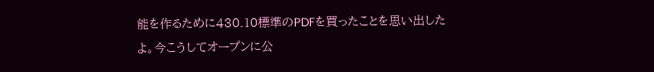能を作るために430.10標準のPDFを買ったことを思い出したよ。今こうしてオープンに公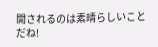開されるのは素晴らしいことだね!